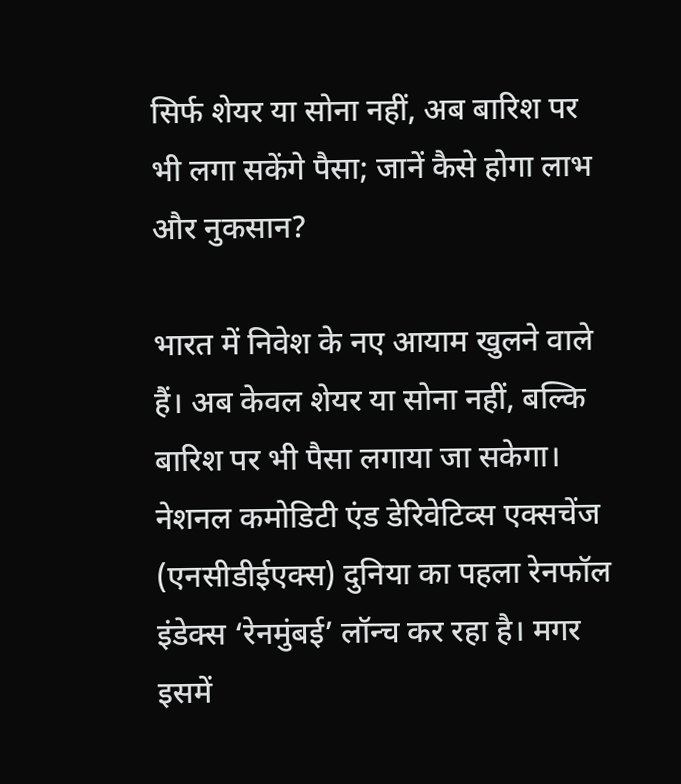सिर्फ शेयर या सोना नहीं, अब बारिश पर भी लगा सकेंगे पैसा; जानें कैसे होगा लाभ और नुकसान?

भारत में निवेश के नए आयाम खुलने वाले हैं। अब केवल शेयर या सोना नहीं, बल्कि बारिश पर भी पैसा लगाया जा सकेगा। नेशनल कमोडिटी एंड डेरिवेटिव्स एक्सचेंज (एनसीडीईएक्स) दुनिया का पहला रेनफॉल इंडेक्स ‘रेनमुंबई’ लॉन्च कर रहा है। मगर इसमें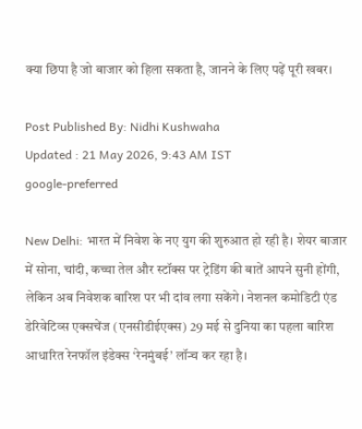क्या छिपा है जो बाजार को हिला सकता है, जानने के लिए पढ़ें पूरी खबर।

Post Published By: Nidhi Kushwaha
Updated : 21 May 2026, 9:43 AM IST
google-preferred

New Delhi: भारत में निवेश के नए युग की शुरुआत हो रही है। शेयर बाजार में सोना, चांदी, कच्चा तेल और स्टॉक्स पर ट्रेडिंग की बातें आपने सुनी होंगी, लेकिन अब निवेशक बारिश पर भी दांव लगा सकेंगे। नेशनल कमोडिटी एंड डेरिवेटिव्स एक्सचेंज (एनसीडीईएक्स) 29 मई से दुनिया का पहला बारिश आधारित रेनफॉल इंडेक्स ‘रेनमुंबई’ लॉन्च कर रहा है।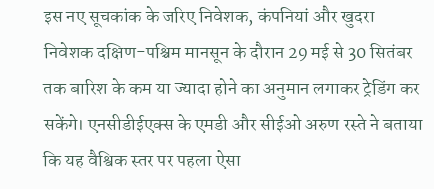इस नए सूचकांक के जरिए निवेशक, कंपनियां और खुदरा निवेशक दक्षिण-पश्चिम मानसून के दौरान 29 मई से 30 सितंबर तक बारिश के कम या ज्यादा होने का अनुमान लगाकर ट्रेडिंग कर सकेंगे। एनसीडीईएक्स के एमडी और सीईओ अरुण रस्ते ने बताया कि यह वैश्विक स्तर पर पहला ऐसा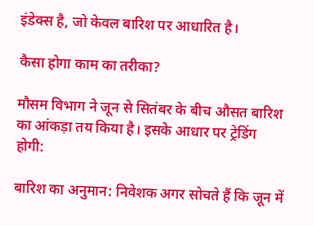इंडेक्स है, जो केवल बारिश पर आधारित है।

कैसा होगा काम का तरीका?

मौसम विभाग ने जून से सितंबर के बीच औसत बारिश का आंकड़ा तय किया है। इसके आधार पर ट्रेडिंग होगी:

बारिश का अनुमान: निवेशक अगर सोचते हैं कि जून में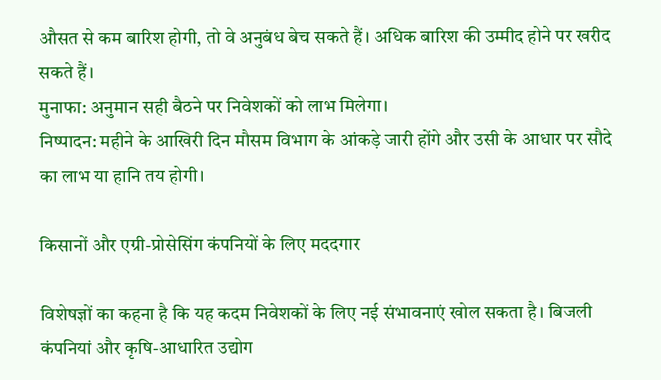औसत से कम बारिश होगी, तो वे अनुबंध बेच सकते हैं। अधिक बारिश की उम्मीद होने पर खरीद सकते हैं।
मुनाफा: अनुमान सही बैठने पर निवेशकों को लाभ मिलेगा।
निष्पादन: महीने के आखिरी दिन मौसम विभाग के आंकड़े जारी होंगे और उसी के आधार पर सौदे का लाभ या हानि तय होगी।

किसानों और एग्री-प्रोसेसिंग कंपनियों के लिए मददगार

विशेषज्ञों का कहना है कि यह कदम निवेशकों के लिए नई संभावनाएं खोल सकता है। बिजली कंपनियां और कृषि-आधारित उद्योग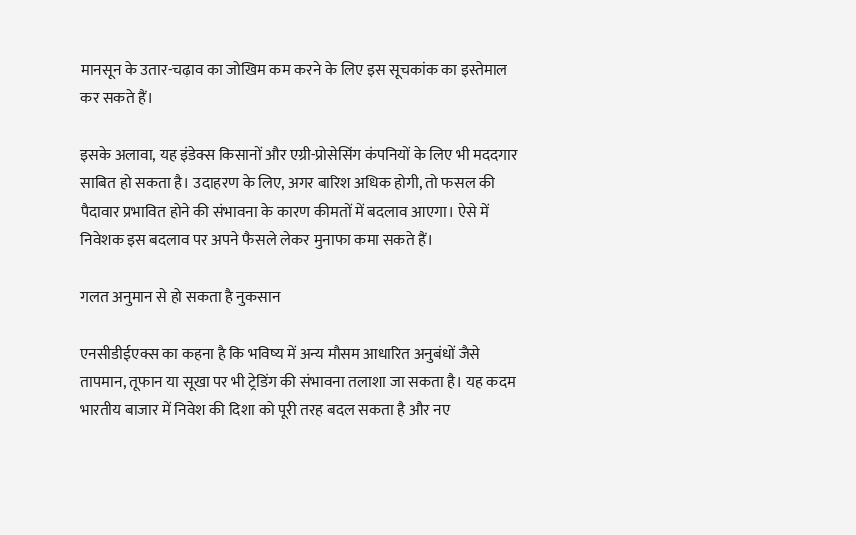मानसून के उतार-चढ़ाव का जोखिम कम करने के लिए इस सूचकांक का इस्तेमाल कर सकते हैं।

इसके अलावा, यह इंडेक्स किसानों और एग्री-प्रोसेसिंग कंपनियों के लिए भी मददगार साबित हो सकता है। उदाहरण के लिए, अगर बारिश अधिक होगी, तो फसल की पैदावार प्रभावित होने की संभावना के कारण कीमतों में बदलाव आएगा। ऐसे में निवेशक इस बदलाव पर अपने फैसले लेकर मुनाफा कमा सकते हैं।

गलत अनुमान से हो सकता है नुकसान

एनसीडीईएक्स का कहना है कि भविष्य में अन्य मौसम आधारित अनुबंधों जैसे तापमान, तूफान या सूखा पर भी ट्रेडिंग की संभावना तलाशा जा सकता है। यह कदम भारतीय बाजार में निवेश की दिशा को पूरी तरह बदल सकता है और नए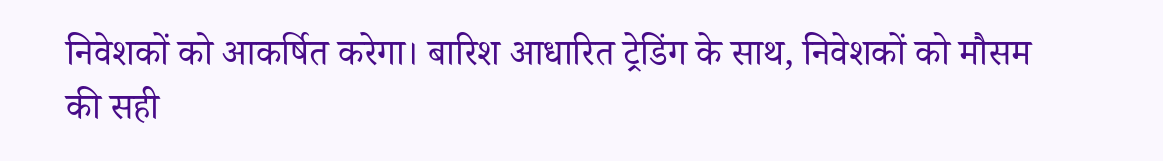निवेशकों को आकर्षित करेगा। बारिश आधारित ट्रेडिंग के साथ, निवेशकों को मौसम की सही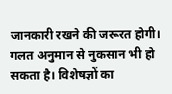जानकारी रखने की जरूरत होगी। गलत अनुमान से नुकसान भी हो सकता है। विशेषज्ञों का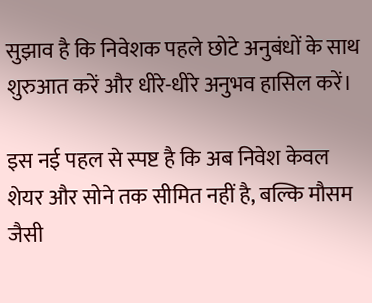सुझाव है कि निवेशक पहले छोटे अनुबंधों के साथ शुरुआत करें और धीरे-धीरे अनुभव हासिल करें।

इस नई पहल से स्पष्ट है कि अब निवेश केवल शेयर और सोने तक सीमित नहीं है, बल्कि मौसम जैसी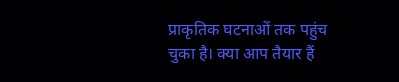प्राकृतिक घटनाओं तक पहुंच चुका है। क्या आप तैयार हैं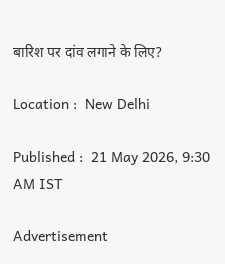बारिश पर दांव लगाने के लिए?

Location :  New Delhi

Published :  21 May 2026, 9:30 AM IST

Advertisement